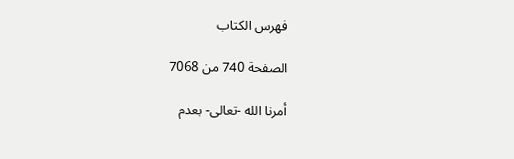فهرس الكتاب

الصفحة 740 من 7068

أمرنا الله -تعالى- بعدم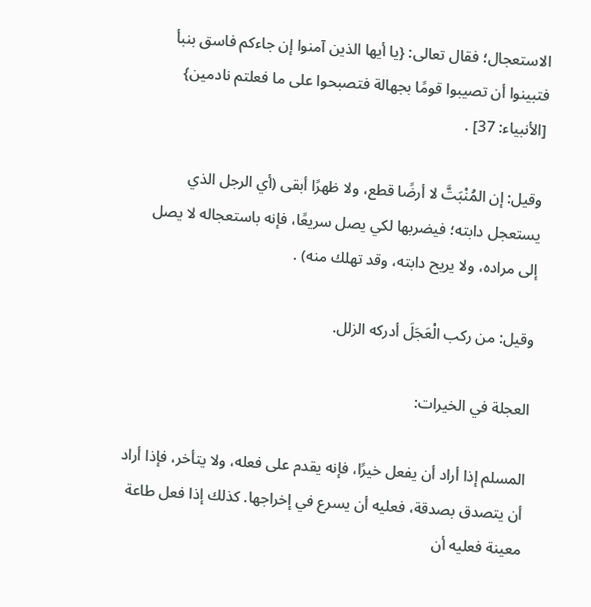الاستعجال؛ فقال تعالى: {يا أيها الذين آمنوا إن جاءكم فاسق بنبأ فتبينوا أن تصيبوا قومًا بجهالة فتصبحوا على ما فعلتم نادمين} [الأنبياء: 37] .

وقيل: إن المُنْبَتَّ لا أرضًا قطع، ولا ظهرًا أبقى (أي الرجل الذي يستعجل دابته؛ فيضربها لكي يصل سريعًا، فإنه باستعجاله لا يصل إلى مراده، ولا يريح دابته، وقد تهلك منه) .

وقيل: من ركب الْعَجَلَ أدركه الزلل.

العجلة في الخيرات:

المسلم إذا أراد أن يفعل خيرًا، فإنه يقدم على فعله، ولا يتأخر، فإذا أراد أن يتصدق بصدقة، فعليه أن يسرع في إخراجها. كذلك إذا فعل طاعة معينة فعليه أن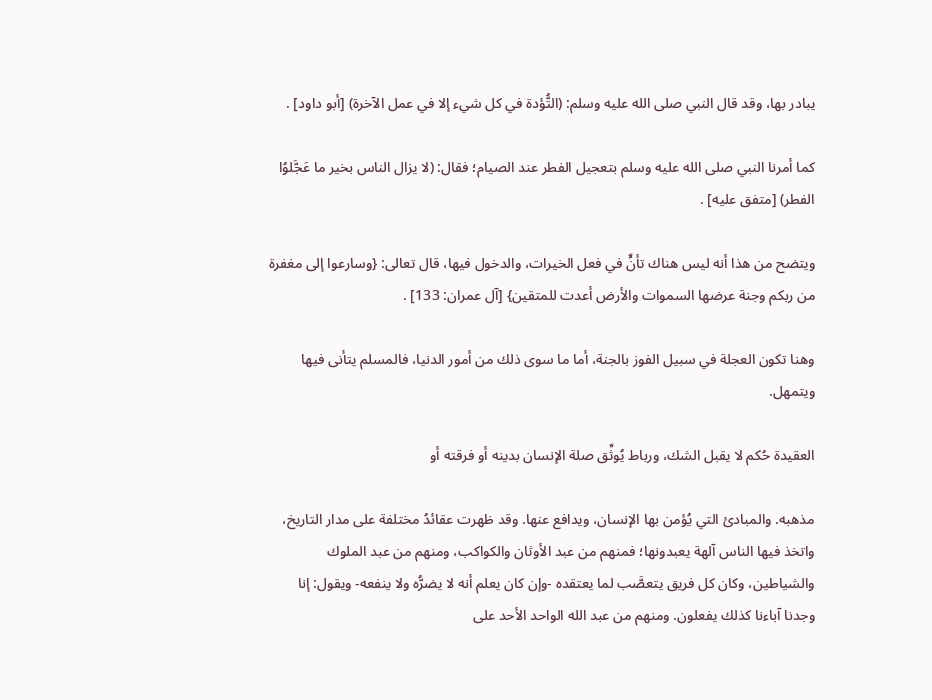يبادر بها، وقد قال النبي صلى الله عليه وسلم: (التُّؤدة في كل شيء إلا في عمل الآخرة) [أبو داود] .

كما أمرنا النبي صلى الله عليه وسلم بتعجيل الفطر عند الصيام؛ فقال: (لا يزال الناس بخير ما عَجَّلوُا الفطر) [متفق عليه] .

ويتضح من هذا أنه ليس هناك تأنٍّ في فعل الخيرات، والدخول فيها، قال تعالى: {وسارعوا إلى مغفرة من ربكم وجنة عرضها السموات والأرض أعدت للمتقين} [آل عمران: 133] .

وهنا تكون العجلة في سبيل الفوز بالجنة، أما ما سوى ذلك من أمور الدنيا، فالمسلم يتأنى فيها ويتمهل.

العقيدة حُكم لا يقبل الشك، ورباط يُوثِّق صلة الإنسان بدينه أو فرقته أو

مذهبه. والمبادئ التي يُؤمن بها الإنسان، ويدافع عنها. وقد ظهرت عقائدُ مختلفة على مدار التاريخ، واتخذ فيها الناس آلهة يعبدونها؛ فمنهم من عبد الأوثان والكواكب، ومنهم من عبد الملوك والشياطين، وكان كل فريق يتعصَّب لما يعتقده -وإن كان يعلم أنه لا يضرُّه ولا ينفعه- ويقول: إنا وجدنا آباءنا كذلك يفعلون. ومنهم من عبد الله الواحد الأحد على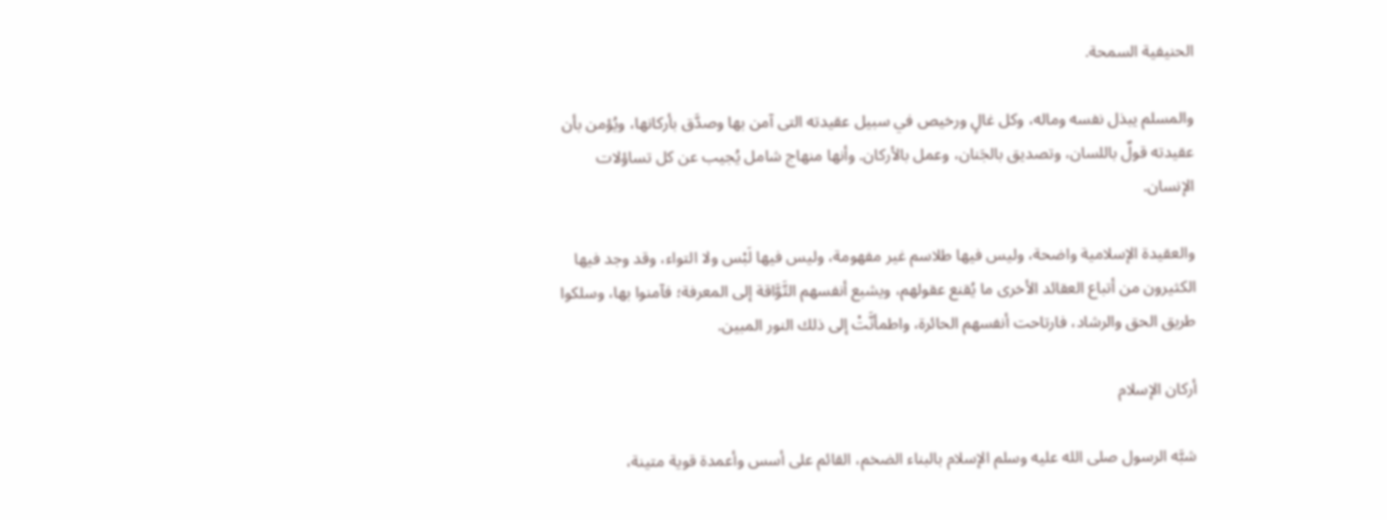الحنيفية السمحة.

والمسلم يبذل نفسه وماله، وكل غالٍ ورخيص في سبيل عقيدته التى آمن بها وصدَّق بأركانها، ويُؤمن بأن عقيدته قولٌ باللسان، وتصديق بالجَنان، وعمل بالأركان. وأنها منهاج شامل يُجيب عن كل تساؤلات الإنسان.

والعقيدة الإسلامية واضحة، وليس فيها طلاسم غير مفهومة، وليس فيها لَبْس ولا التواء، وقد وجد فيها الكثيرون من أتباع العقائد الأخرى ما يُقنع عقولهم، ويشبع أنفسهم التَّوَّاقة إلى المعرفة؛ فآمنوا بها، وسلكوا طريق الحق والرشاد، فارتاحت أنفسهم الحائرة، واطمأنَّتْ إلى ذلك النور المبين.

أركان الإسلام

شبَّه الرسول صلى الله عليه وسلم الإسلام بالبناء الضخم، القائم على أسس وأعمدة قوية متينة،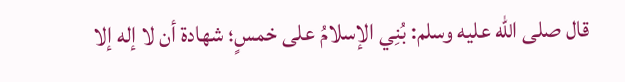قال صلى الله عليه وسلم: بُنِي الإسلامُ على خمسٍ؛ شهادة أن لا إله إلا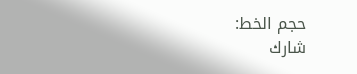حجم الخط:
شارك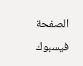الصفحة
فيسبوك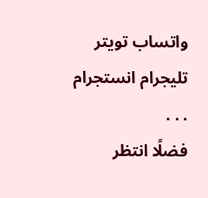واتساب تويتر تليجرام انستجرام
. . .
فضلًا انتظر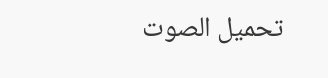تحميل الصوت